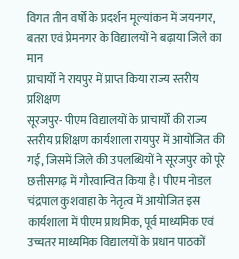विगत तीन वर्षों के प्रदर्शन मूल्यांकन में जयनगर, बतरा एवं प्रेमनगर के विद्यालयों ने बढ़ाया जिले का मान
प्राचार्यों ने रायपुर में प्राप्त किया राज्य स्तरीय प्रशिक्षण
सूरजपुर- पीएम विद्यालयों के प्राचार्यों की राज्य स्तरीय प्रशिक्षण कार्यशाला रायपुर में आयोजित की गई, जिसमें जिले की उपलब्धियों ने सूरजपुर को पूरे छत्तीसगढ़ में गौरवान्वित किया है। पीएम नोडल चंद्रपाल कुशवाहा के नेतृत्व में आयोजित इस कार्यशाला में पीएम प्राथमिक, पूर्व माध्यमिक एवं उच्चतर माध्यमिक विद्यालयों के प्रधान पाठकों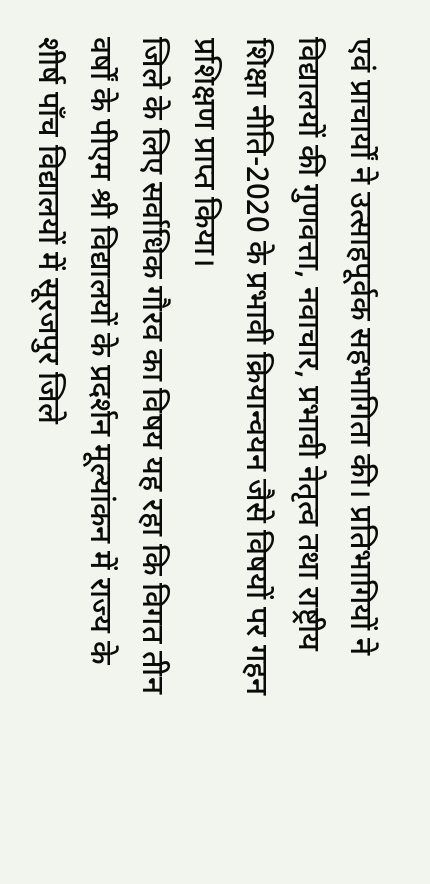एवं प्राचार्यों ने उत्साहपूर्वक सहभागिता की। प्रतिभागियों ने विद्यालयों की गुणवत्ता, नवाचार, प्रभावी नेतृत्व तथा राष्ट्रीय शिक्षा नीति-2020 के प्रभावी क्रियान्वयन जैसे विषयों पर गहन प्रशिक्षण प्राप्त किया।
जिले के लिए सर्वाधिक गौरव का विषय यह रहा कि विगत तीन वर्षों के पीएम श्री विद्यालयों के प्रदर्शन मूल्यांकन में राज्य के शीर्ष पाँच विद्यालयों में सूरजपुर जिले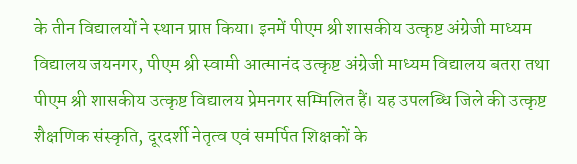के तीन विद्यालयों ने स्थान प्राप्त किया। इनमें पीएम श्री शासकीय उत्कृष्ट अंग्रेजी माध्यम विद्यालय जयनगर, पीएम श्री स्वामी आत्मानंद उत्कृष्ट अंग्रेजी माध्यम विद्यालय बतरा तथा पीएम श्री शासकीय उत्कृष्ट विद्यालय प्रेमनगर सम्मिलित हैं। यह उपलब्धि जिले की उत्कृष्ट शैक्षणिक संस्कृति, दूरदर्शी नेतृत्व एवं समर्पित शिक्षकों के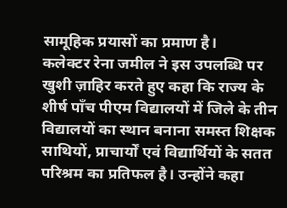सामूहिक प्रयासों का प्रमाण है।
कलेक्टर रेना जमील ने इस उपलब्धि पर खुशी ज़ाहिर करते हुए कहा कि राज्य के शीर्ष पाँच पीएम विद्यालयों में जिले के तीन विद्यालयों का स्थान बनाना समस्त शिक्षक साथियों, प्राचार्यों एवं विद्यार्थियों के सतत परिश्रम का प्रतिफल है। उन्होंने कहा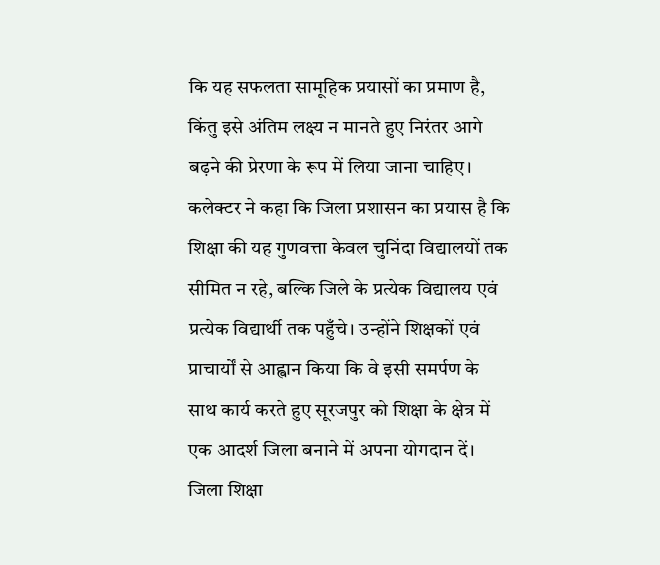कि यह सफलता सामूहिक प्रयासों का प्रमाण है, किंतु इसे अंतिम लक्ष्य न मानते हुए निरंतर आगे बढ़ने की प्रेरणा के रूप में लिया जाना चाहिए। कलेक्टर ने कहा कि जिला प्रशासन का प्रयास है कि शिक्षा की यह गुणवत्ता केवल चुनिंदा विद्यालयों तक सीमित न रहे, बल्कि जिले के प्रत्येक विद्यालय एवं प्रत्येक विद्यार्थी तक पहुँचे। उन्होंने शिक्षकों एवं प्राचार्यों से आह्वान किया कि वे इसी समर्पण के साथ कार्य करते हुए सूरजपुर को शिक्षा के क्षेत्र में एक आदर्श जिला बनाने में अपना योगदान दें।
जिला शिक्षा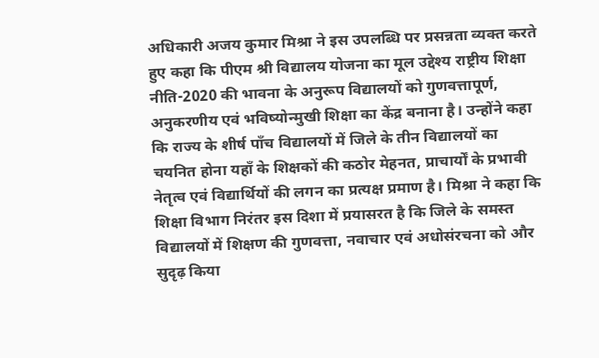अधिकारी अजय कुमार मिश्रा ने इस उपलब्धि पर प्रसन्नता व्यक्त करते हुए कहा कि पीएम श्री विद्यालय योजना का मूल उद्देश्य राष्ट्रीय शिक्षा नीति-2020 की भावना के अनुरूप विद्यालयों को गुणवत्तापूर्ण, अनुकरणीय एवं भविष्योन्मुखी शिक्षा का केंद्र बनाना है। उन्होंने कहा कि राज्य के शीर्ष पाँच विद्यालयों में जिले के तीन विद्यालयों का चयनित होना यहाँ के शिक्षकों की कठोर मेहनत, प्राचार्यों के प्रभावी नेतृत्व एवं विद्यार्थियों की लगन का प्रत्यक्ष प्रमाण है। मिश्रा ने कहा कि शिक्षा विभाग निरंतर इस दिशा में प्रयासरत है कि जिले के समस्त विद्यालयों में शिक्षण की गुणवत्ता, नवाचार एवं अधोसंरचना को और सुदृढ़ किया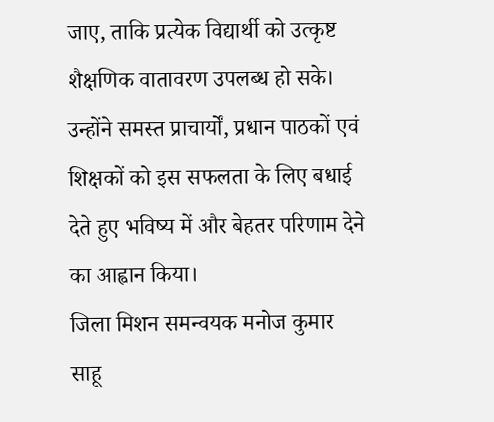जाए, ताकि प्रत्येक विद्यार्थी को उत्कृष्ट शैक्षणिक वातावरण उपलब्ध हो सके। उन्होंने समस्त प्राचार्यों, प्रधान पाठकों एवं शिक्षकों को इस सफलता के लिए बधाई देते हुए भविष्य में और बेहतर परिणाम देने का आह्वान किया।
जिला मिशन समन्वयक मनोज कुमार साहू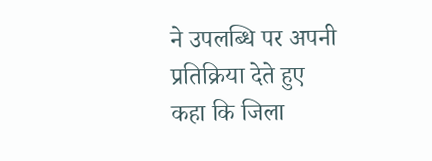ने उपलब्धि पर अपनी प्रतिक्रिया देते हुए कहा कि जिला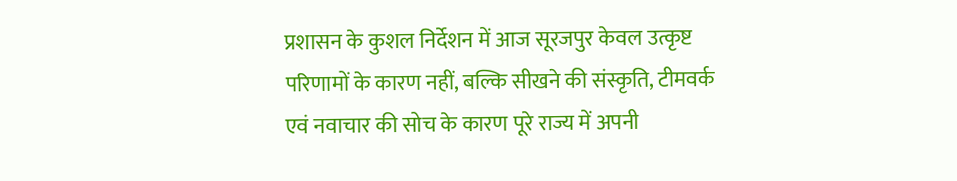प्रशासन के कुशल निर्देशन में आज सूरजपुर केवल उत्कृष्ट परिणामों के कारण नहीं, बल्कि सीखने की संस्कृति, टीमवर्क एवं नवाचार की सोच के कारण पूरे राज्य में अपनी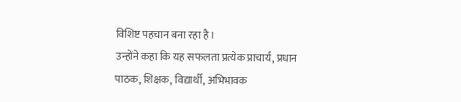विशिष्ट पहचान बना रहा है।
उन्होंने कहा कि यह सफलता प्रत्येक प्राचार्य, प्रधान पाठक, शिक्षक, विद्यार्थी, अभिभावक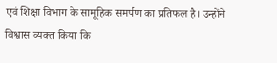एवं शिक्षा विभाग के सामूहिक समर्पण का प्रतिफल है। उन्होंने विश्वास व्यक्त किया कि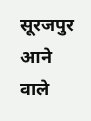सूरजपुर आने वाले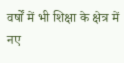वर्षों में भी शिक्षा के क्षेत्र में नए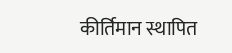कीर्तिमान स्थापित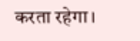करता रहेगा।